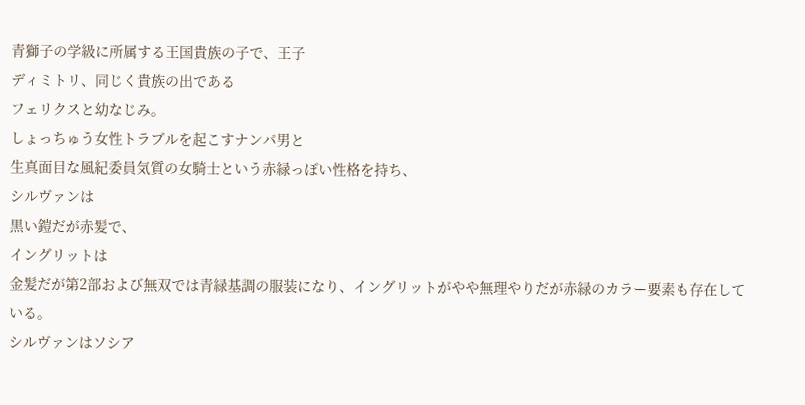青獅子の学級に所属する王国貴族の子で、王子
ディミトリ、同じく貴族の出である
フェリクスと幼なじみ。
しょっちゅう女性トラブルを起こすナンパ男と
生真面目な風紀委員気質の女騎士という赤緑っぽい性格を持ち、
シルヴァンは
黒い鎧だが赤髪で、
イングリットは
金髪だが第2部および無双では青緑基調の服装になり、イングリットがやや無理やりだが赤緑のカラー要素も存在している。
シルヴァンはソシア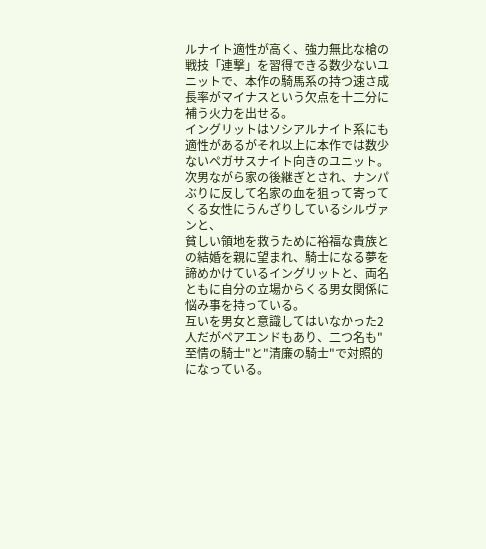ルナイト適性が高く、強力無比な槍の戦技「連撃」を習得できる数少ないユニットで、本作の騎馬系の持つ速さ成長率がマイナスという欠点を十二分に補う火力を出せる。
イングリットはソシアルナイト系にも適性があるがそれ以上に本作では数少ないペガサスナイト向きのユニット。
次男ながら家の後継ぎとされ、ナンパぶりに反して名家の血を狙って寄ってくる女性にうんざりしているシルヴァンと、
貧しい領地を救うために裕福な貴族との結婚を親に望まれ、騎士になる夢を諦めかけているイングリットと、両名ともに自分の立場からくる男女関係に悩み事を持っている。
互いを男女と意識してはいなかった2人だがペアエンドもあり、二つ名も"至情の騎士"と"清廉の騎士"で対照的になっている。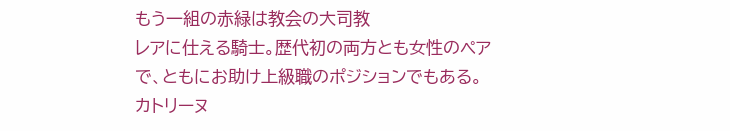もう一組の赤緑は教会の大司教
レアに仕える騎士。歴代初の両方とも女性のペアで、ともにお助け上級職のポジションでもある。
カトリーヌ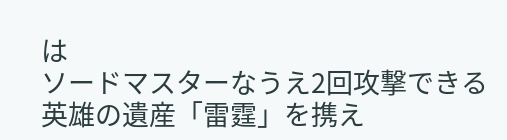は
ソードマスターなうえ2回攻撃できる英雄の遺産「雷霆」を携え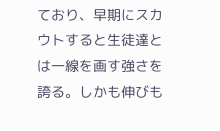ており、早期にスカウトすると生徒達とは一線を画す強さを誇る。しかも伸びも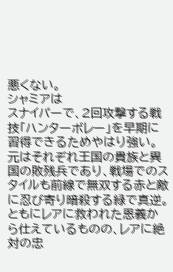悪くない。
シャミアは
スナイパーで、2回攻撃する戦技「ハンターボレー」を早期に習得できるためやはり強い。
元はそれぞれ王国の貴族と異国の敗残兵であり、戦場でのスタイルも前線で無双する赤と敵に忍び寄り暗殺する緑で真逆。
ともにレアに救われた恩義から仕えているものの、レアに絶対の忠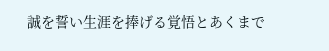誠を誓い生涯を捧げる覚悟とあくまで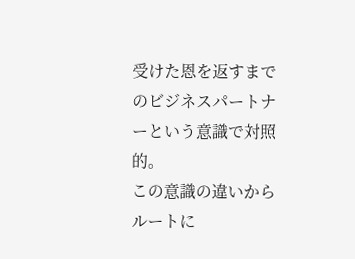受けた恩を返すまでのビジネスパートナーという意識で対照的。
この意識の違いからルートに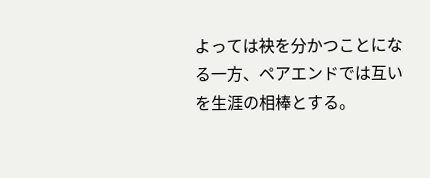よっては袂を分かつことになる一方、ペアエンドでは互いを生涯の相棒とする。